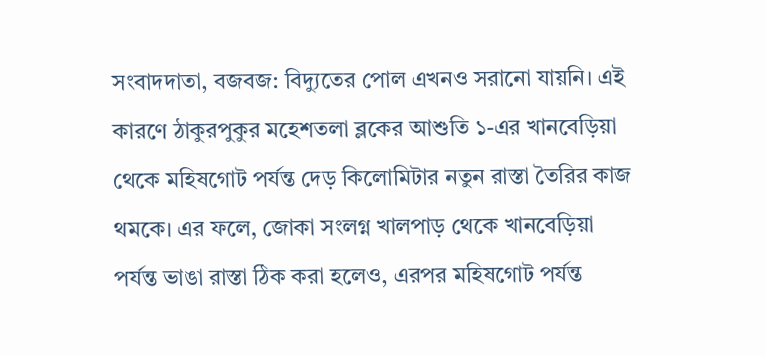সংবাদদাতা, বজবজ: বিদ্যুতের পোল এখনও সরানো যায়নি। এই কারণে ঠাকুরপুকুর মহেশতলা ব্লকের আশুতি ১-এর খানবেড়িয়া থেকে মহিষগোট পর্যন্ত দেড় কিলোমিটার নতুন রাস্তা তৈরির কাজ থমকে। এর ফলে, জোকা সংলগ্ন খালপাড় থেকে খানবেড়িয়া পর্যন্ত ভাঙা রাস্তা ঠিক করা হলেও, এরপর মহিষগোট পর্যন্ত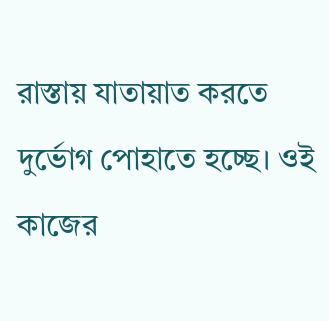রাস্তায় যাতায়াত করতে দুর্ভোগ পোহাতে হচ্ছে। ওই কাজের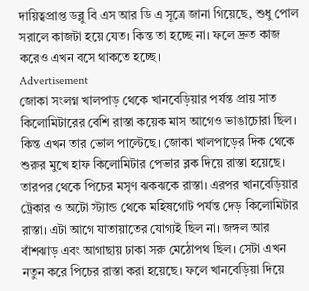দায়িত্বপ্রাপ্ত ডব্লু বি এস আর ডি এ সূত্রে জানা গিয়েছে, শুধু পোল সরালে কাজটা হয়ে যেত। কিন্ত তা হচ্ছে না। ফলে দ্রুত কাজ করেও এখন বসে থাকতে হচ্ছে।
Advertisement
জোকা সংলগ্ন খালপাড় থেকে খানবেড়িয়ার পর্যন্ত প্রায় সাত কিলোমিটারের বেশি রাস্তা কয়েক মাস আগেও ভাঙাচোরা ছিল। কিন্ত এখন তার ভোল পাল্টেছে। জোকা খালপাড়ের দিক থেকে শুরুর মুখে হাফ কিলোমিটার পেভার ব্লক দিয়ে রাস্তা হয়েছে। তারপর থেকে পিচের মসৃণ ঝকঝকে রাস্তা। এরপর খানবেড়িয়ার ট্রেকার ও অটো স্ট্যান্ড থেকে মহিষগোট পর্যন্ত দেড় কিলোমিটার রাস্তা। এটা আগে যাতায়াতের যোগ্যই ছিল না। জঙ্গল আর বাঁশঝাড় এবং আগাছায় ঢাকা সরু মেঠোপথ ছিল। সেটা এখন নতুন করে পিচের রাস্তা করা হয়েছে। ফলে খানবেড়িয়া দিয়ে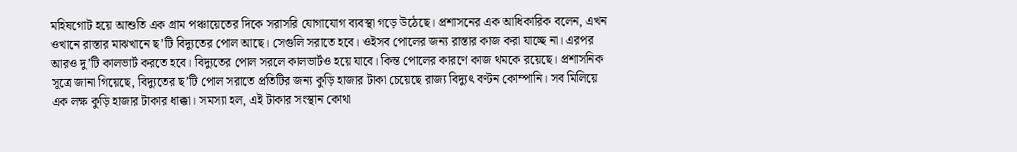মহিষগোট হয়ে আশুতি এক গ্রাম পঞ্চায়েতের দিকে সরাসরি যোগাযোগ ব্যবস্থা গড়ে উঠেছে। প্রশাসনের এক আধিকারিক বলেন, এখন ওখানে রাস্তার মাঝখানে ছ’টি বিদ্যুতের পোল আছে। সেগুলি সরাতে হবে। ওইসব পোলের জন্য রাস্তার কাজ করা যাচ্ছে না। এরপর আরও দু’টি কালভার্ট করতে হবে। বিদ্যুতের পোল সরলে কালভার্টও হয়ে যাবে। কিন্ত পোলের কারণে কাজ থমকে রয়েছে। প্রশাসনিক সূত্রে জানা গিয়েছে, বিদ্যুতের ছ’টি পোল সরাতে প্রতিটির জন্য কুড়ি হাজার টাকা চেয়েছে রাজ্য বিদ্যুৎ বণ্টন কোম্পানি। সব মিলিয়ে এক লক্ষ কুড়ি হাজার টাকার ধাক্কা। সমস্যা হল, এই টাকার সংস্থান কোথা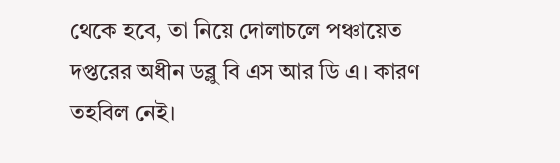থেকে হবে, তা নিয়ে দোলাচলে পঞ্চায়েত দপ্তরের অধীন ডব্লু বি এস আর ডি এ। কারণ তহবিল নেই।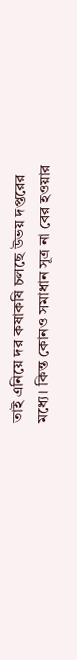তাই এনিয়ে দর কষাকষি চলছে উভয় দপ্তরের মধ্যে। কিন্ত কোনও সমাধান সূত্র না বের হওয়ার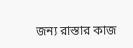জন্য রাস্তার কাজ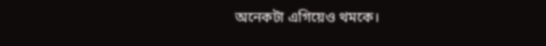অনেকটা এগিয়েও থমকে।